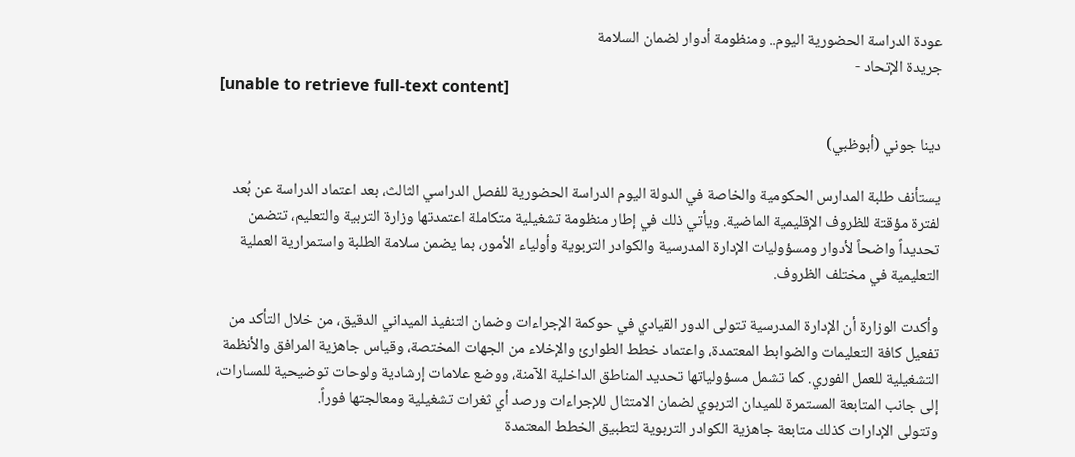عودة الدراسة الحضورية اليوم.. ومنظومة أدوار لضمان السلامة
جريدة الإتحاد -
[unable to retrieve full-text content]

دينا جوني (أبوظبي)

يستأنف طلبة المدارس الحكومية والخاصة في الدولة اليوم الدراسة الحضورية للفصل الدراسي الثالث، بعد اعتماد الدراسة عن بُعد لفترة مؤقتة للظروف الإقليمية الماضية. ويأتي ذلك في إطار منظومة تشغيلية متكاملة اعتمدتها وزارة التربية والتعليم، تتضمن تحديداً واضحاً لأدوار ومسؤوليات الإدارة المدرسية والكوادر التربوية وأولياء الأمور، بما يضمن سلامة الطلبة واستمرارية العملية التعليمية في مختلف الظروف.

وأكدت الوزارة أن الإدارة المدرسية تتولى الدور القيادي في حوكمة الإجراءات وضمان التنفيذ الميداني الدقيق، من خلال التأكد من تفعيل كافة التعليمات والضوابط المعتمدة، واعتماد خطط الطوارئ والإخلاء من الجهات المختصة، وقياس جاهزية المرافق والأنظمة التشغيلية للعمل الفوري. كما تشمل مسؤولياتها تحديد المناطق الداخلية الآمنة، ووضع علامات إرشادية ولوحات توضيحية للمسارات، إلى جانب المتابعة المستمرة للميدان التربوي لضمان الامتثال للإجراءات ورصد أي ثغرات تشغيلية ومعالجتها فوراً.
وتتولى الإدارات كذلك متابعة جاهزية الكوادر التربوية لتطبيق الخطط المعتمدة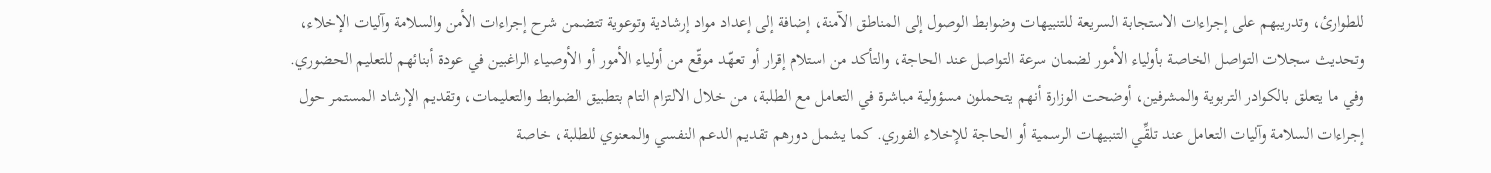للطوارئ، وتدريبهم على إجراءات الاستجابة السريعة للتنبيهات وضوابط الوصول إلى المناطق الآمنة، إضافة إلى إعداد مواد إرشادية وتوعوية تتضمن شرح إجراءات الأمن والسلامة وآليات الإخلاء، وتحديث سجلات التواصل الخاصة بأولياء الأمور لضمان سرعة التواصل عند الحاجة، والتأكد من استلام إقرار أو تعهّد موقّع من أولياء الأمور أو الأوصياء الراغبين في عودة أبنائهم للتعليم الحضوري.
وفي ما يتعلق بالكوادر التربوية والمشرفين، أوضحت الوزارة أنهم يتحملون مسؤولية مباشرة في التعامل مع الطلبة، من خلال الالتزام التام بتطبيق الضوابط والتعليمات، وتقديم الإرشاد المستمر حول إجراءات السلامة وآليات التعامل عند تلقِّي التنبيهات الرسمية أو الحاجة للإخلاء الفوري. كما يشمل دورهم تقديم الدعم النفسي والمعنوي للطلبة، خاصة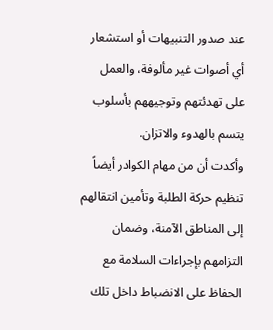عند صدور التنبيهات أو استشعار أي أصوات غير مألوفة، والعمل على تهدئتهم وتوجيههم بأسلوب يتسم بالهدوء والاتزان.
وأكدت أن من مهام الكوادر أيضاً تنظيم حركة الطلبة وتأمين انتقالهم إلى المناطق الآمنة، وضمان التزامهم بإجراءات السلامة مع الحفاظ على الانضباط داخل تلك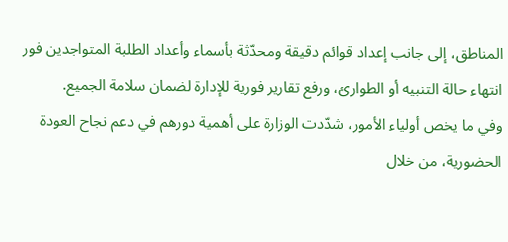المناطق، إلى جانب إعداد قوائم دقيقة ومحدّثة بأسماء وأعداد الطلبة المتواجدين فور انتهاء حالة التنبيه أو الطوارئ، ورفع تقارير فورية للإدارة لضمان سلامة الجميع.
وفي ما يخص أولياء الأمور، شدّدت الوزارة على أهمية دورهم في دعم نجاح العودة الحضورية، من خلال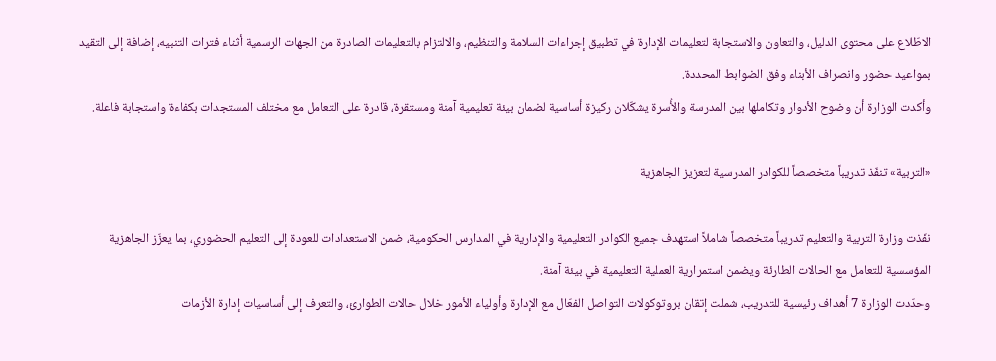الاطّلاع على محتوى الدليل، والتعاون والاستجابة لتعليمات الإدارة في تطبيق إجراءات السلامة والتنظيم، والالتزام بالتعليمات الصادرة من الجهات الرسمية أثناء فترات التنبيه، إضافة إلى التقيد بمواعيد حضور وانصراف الأبناء وفق الضوابط المحددة.
وأكدت الوزارة أن وضوح الأدوار وتكاملها بين المدرسة والأُسرة يشكّلان ركيزة أساسية لضمان بيئة تعليمية آمنة ومستقرة، قادرة على التعامل مع مختلف المستجدات بكفاءة واستجابة فاعلة.

«التربية» تنفّذ تدريباً متخصصاً للكوادر المدرسية لتعزيز الجاهزية

نفّذت وزارة التربية والتعليم تدريباً متخصصاً شاملاً استهدف جميع الكوادر التعليمية والإدارية في المدارس الحكومية، ضمن الاستعدادات للعودة إلى التعليم الحضوري، بما يعزّز الجاهزية المؤسسية للتعامل مع الحالات الطارئة ويضمن استمرارية العملية التعليمية في بيئة آمنة.
وحدّدت الوزارة 7 أهداف رئيسية للتدريب، شملت إتقان بروتوكولات التواصل الفعّال مع الإدارة وأولياء الأمور خلال حالات الطوارئ، والتعرف إلى أساسيات إدارة الأزمات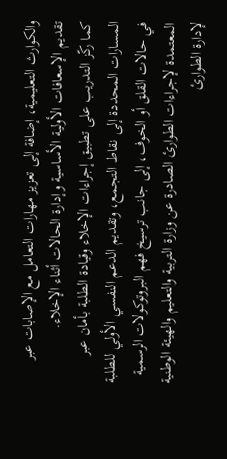والكوارث التعليمية، إضافة إلى تعزيز مهارات التعامل مع الإصابات عبر تقديم الإسعافات الأولية الأساسية وإدارة الحالات أثناء الإخلاء.
كما ركّز التدريب على تطبيق إجراءات الإخلاء وقيادة الطلبة بأمان عبر المسارات المحددة إلى نقاط التجمع، وتقديم الدعم النفسي الأولي للطلبة في حالات القلق أو الخوف، إلى جانب ترسيخ فهم البروتوكولات الرسمية المعتمدة لإجراءات الطوارئ الصادرة عن وزارة التربية والتعليم والهيئة الوطنية لإدارة الطوارئ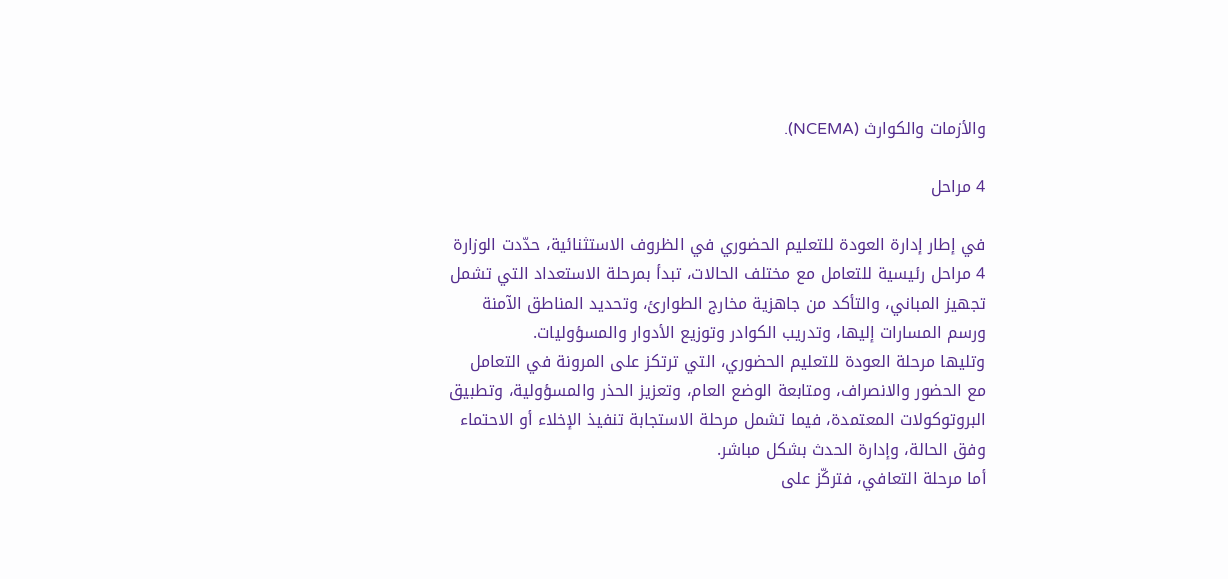والأزمات والكوارث (NCEMA).

4 مراحل

في إطار إدارة العودة للتعليم الحضوري في الظروف الاستثنائية، حدّدت الوزارة 4 مراحل رئيسية للتعامل مع مختلف الحالات، تبدأ بمرحلة الاستعداد التي تشمل تجهيز المباني، والتأكد من جاهزية مخارج الطوارئ، وتحديد المناطق الآمنة ورسم المسارات إليها، وتدريب الكوادر وتوزيع الأدوار والمسؤوليات.
وتليها مرحلة العودة للتعليم الحضوري، التي ترتكز على المرونة في التعامل مع الحضور والانصراف، ومتابعة الوضع العام، وتعزيز الحذر والمسؤولية، وتطبيق البروتوكولات المعتمدة، فيما تشمل مرحلة الاستجابة تنفيذ الإخلاء أو الاحتماء وفق الحالة، وإدارة الحدث بشكل مباشر.
أما مرحلة التعافي، فتركّز على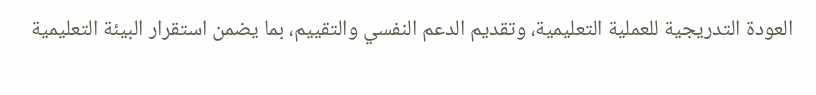العودة التدريجية للعملية التعليمية، وتقديم الدعم النفسي والتقييم، بما يضمن استقرار البيئة التعليمية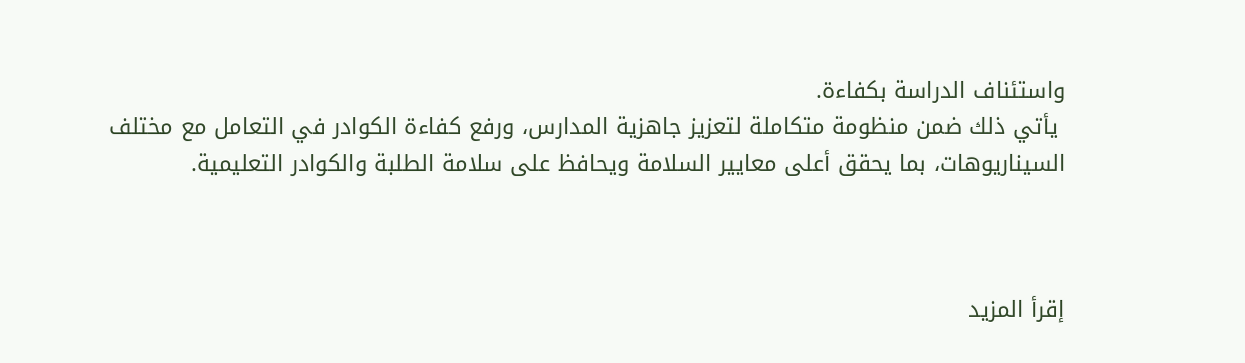واستئناف الدراسة بكفاءة.
 يأتي ذلك ضمن منظومة متكاملة لتعزيز جاهزية المدارس، ورفع كفاءة الكوادر في التعامل مع مختلف السيناريوهات، بما يحقق أعلى معايير السلامة ويحافظ على سلامة الطلبة والكوادر التعليمية.



إقرأ المزيد